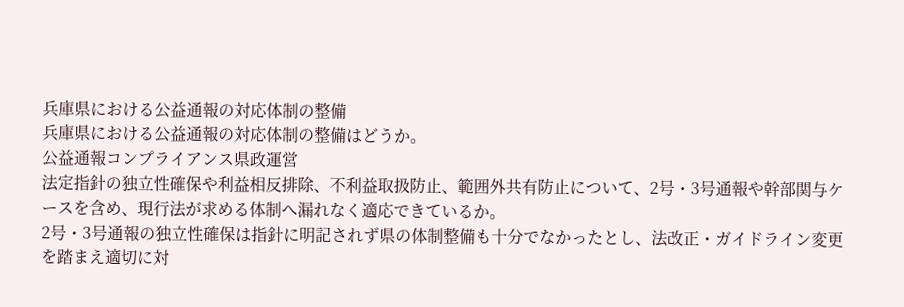兵庫県における公益通報の対応体制の整備
兵庫県における公益通報の対応体制の整備はどうか。
公益通報コンプライアンス県政運営
法定指針の独立性確保や利益相反排除、不利益取扱防止、範囲外共有防止について、2号・3号通報や幹部関与ケースを含め、現行法が求める体制へ漏れなく適応できているか。
2号・3号通報の独立性確保は指針に明記されず県の体制整備も十分でなかったとし、法改正・ガイドライン変更を踏まえ適切に対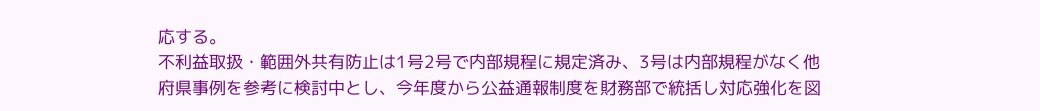応する。
不利益取扱・範囲外共有防止は1号2号で内部規程に規定済み、3号は内部規程がなく他府県事例を参考に検討中とし、今年度から公益通報制度を財務部で統括し対応強化を図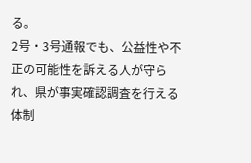る。
2号・3号通報でも、公益性や不正の可能性を訴える人が守られ、県が事実確認調査を行える体制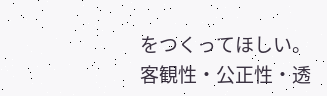をつくってほしい。
客観性・公正性・透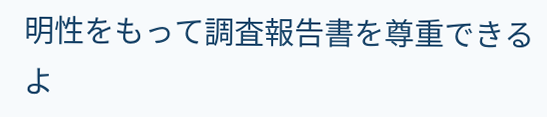明性をもって調査報告書を尊重できるよ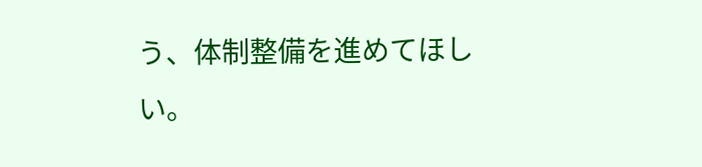う、体制整備を進めてほしい。